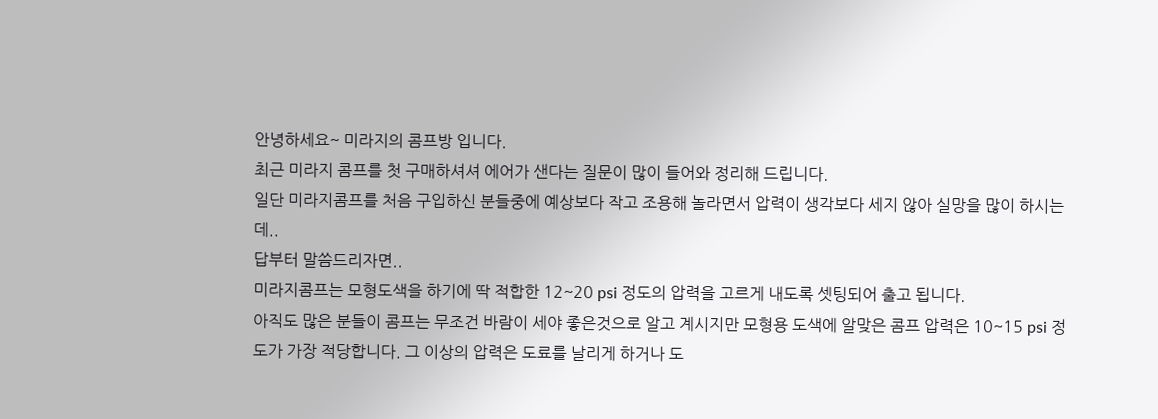안녕하세요~ 미라지의 콤프방 입니다.
최근 미라지 콤프를 첫 구매하셔셔 에어가 샌다는 질문이 많이 들어와 정리해 드립니다.
일단 미라지콤프를 처음 구입하신 분들중에 예상보다 작고 조용해 놀라면서 압력이 생각보다 세지 않아 실망을 많이 하시는데..
답부터 말씀드리자면..
미라지콤프는 모형도색을 하기에 딱 적합한 12~20 psi 정도의 압력을 고르게 내도록 셋팅되어 출고 됩니다.
아직도 많은 분들이 콤프는 무조건 바람이 세야 좋은것으로 알고 계시지만 모형용 도색에 알맞은 콤프 압력은 10~15 psi 정도가 가장 적당합니다. 그 이상의 압력은 도료를 날리게 하거나 도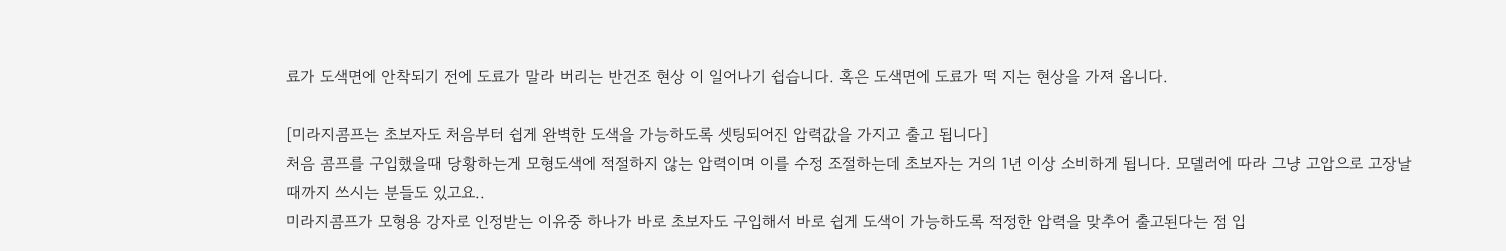료가 도색면에 안착되기 전에 도료가 말라 버리는 반건조 현상 이 일어나기 쉽습니다. 혹은 도색면에 도료가 떡 지는 현상을 가져 옵니다.

[미라지콤프는 초보자도 처음부터 쉽게 완벽한 도색을 가능하도록 셋팅되어진 압력값을 가지고 출고 됩니다]
처음 콤프를 구입했을때 당황하는게 모형도색에 적절하지 않는 압력이며 이를 수정 조절하는데 초보자는 거의 1년 이상 소비하게 됩니다. 모델러에 따라 그냥 고압으로 고장날때까지 쓰시는 분들도 있고요..
미라지콤프가 모형용 강자로 인정받는 이유중 하나가 바로 초보자도 구입해서 바로 쉽게 도색이 가능하도록 적정한 압력을 맞추어 출고된다는 점 입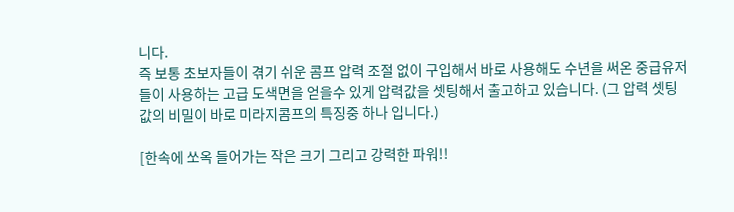니다.
즉 보통 초보자들이 겪기 쉬운 콤프 압력 조절 없이 구입해서 바로 사용해도 수년을 써온 중급유저들이 사용하는 고급 도색면을 얻을수 있게 압력값을 셋팅해서 출고하고 있습니다. (그 압력 셋팅값의 비밀이 바로 미라지콤프의 특징중 하나 입니다.)

[한속에 쏘옥 들어가는 작은 크기 그리고 강력한 파워!!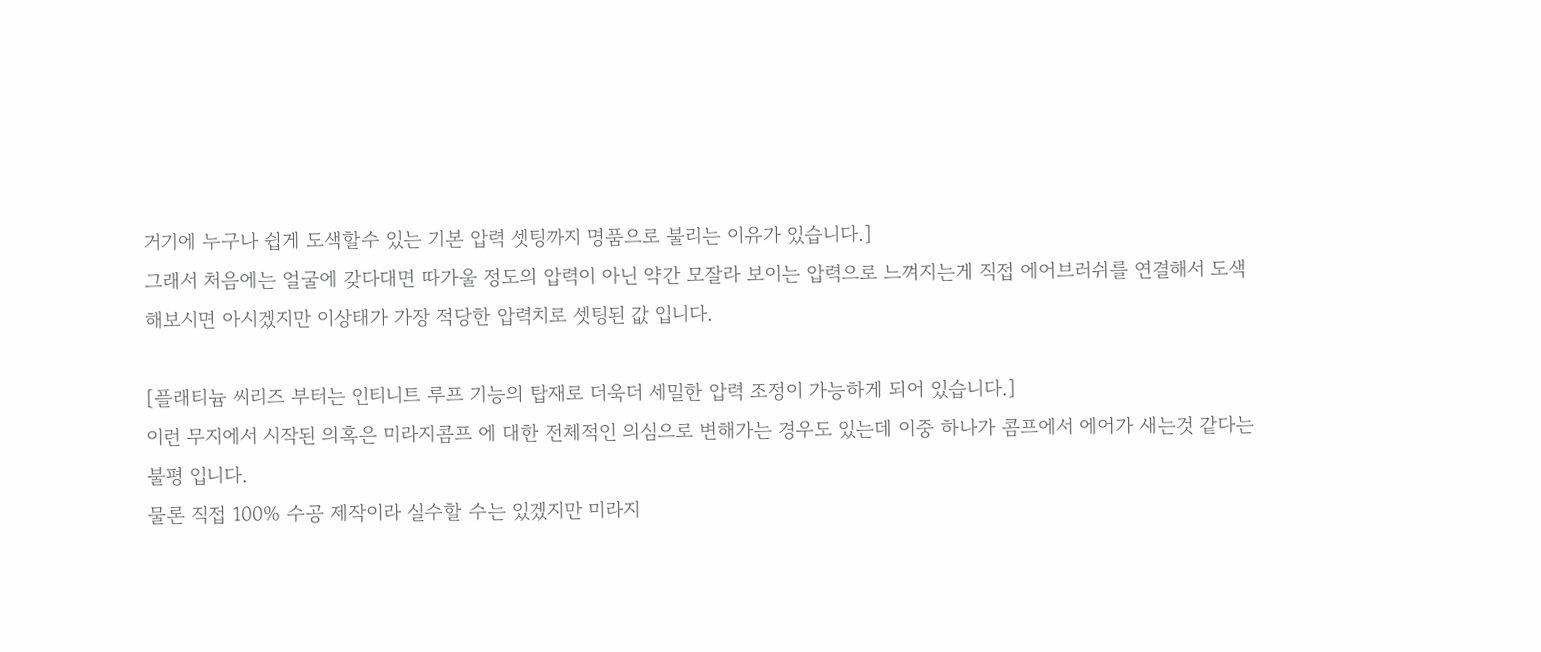거기에 누구나 쉽게 도색할수 있는 기본 압력 셋팅까지 명품으로 불리는 이유가 있습니다.]
그래서 처음에는 얼굴에 갖다대면 따가울 정도의 압력이 아닌 약간 모잘라 보이는 압력으로 느껴지는게 직접 에어브러쉬를 연결해서 도색해보시면 아시겠지만 이상태가 가장 적당한 압력치로 셋팅된 값 입니다.

[플래티늄 씨리즈 부터는 인티니트 루프 기능의 탑재로 더욱더 세밀한 압력 조정이 가능하게 되어 있습니다.]
이런 무지에서 시작된 의혹은 미라지콤프 에 대한 전체적인 의심으로 변해가는 경우도 있는데 이중 하나가 콤프에서 에어가 새는것 같다는 불평 입니다.
물론 직접 100% 수공 제작이라 실수할 수는 있겠지만 미라지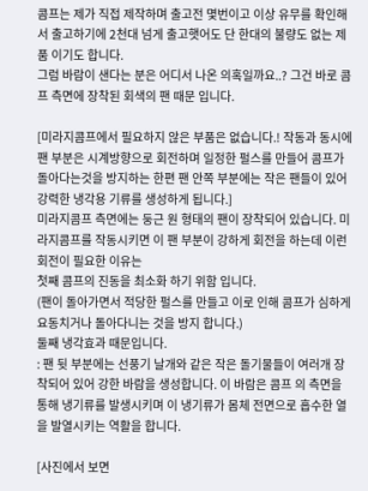콤프는 제가 직접 제작하며 출고전 몇번이고 이상 유무를 확인해서 출고하기에 2천대 넘게 출고햇어도 단 한대의 불량도 없는 제품 이기도 합니다.
그럼 바람이 샌다는 분은 어디서 나온 의혹일까요..? 그건 바로 콤프 측면에 장착된 회색의 팬 때문 입니다.

[미라지콤프에서 필요하지 않은 부품은 없습니다.! 작동과 동시에 팬 부분은 시계방향으로 회전하며 일정한 펄스를 만들어 콤프가 돌아다는것을 방지하는 한편 팬 안쪽 부분에는 작은 팬들이 있어 강력한 냉각용 기류를 생성하게 됩니다.]
미라지콤프 측면에는 둥근 원 형태의 팬이 장착되어 있습니다. 미라지콤프를 작동시키면 이 팬 부분이 강하게 회전을 하는데 이런 회전이 필요한 이유는
첫째 콤프의 진동을 최소화 하기 위함 입니다.
(팬이 돌아가면서 적당한 펄스를 만들고 이로 인해 콤프가 심하게 요동치거나 돌아다니는 것을 방지 합니다.)
둘째 냉각효과 때문입니다.
: 팬 뒷 부분에는 선풍기 날개와 같은 작은 돌기물들이 여러개 장착되어 있어 강한 바람을 생성합니다. 이 바람은 콤프 의 측면을 통해 냉기류를 발생시키며 이 냉기류가 몸체 전면으로 흡수한 열을 발열시키는 역활을 합니다.

[사진에서 보면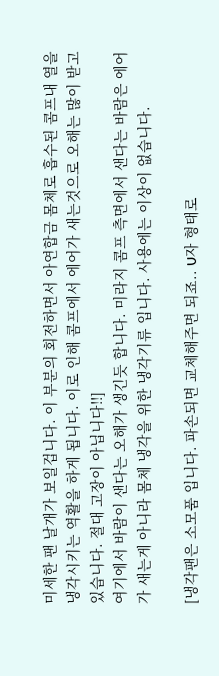미세한 팬 날개가 보일겁니다. 이 부분의 회전하면서 아연합금 몸체로 흡수된 콤프내 열을 냉각시키는 역활을 하게 됩니다. 이로 인해 콤프에서 에어가 새는것으로 오해는 많이 받고 있습니다. 절대 고장이 아닙니다!!]
여기에서 바람이 샌다는 오해가 생긴듯 합니다. 미라지 콤프 측면에서 샌다는 바람은 에어가 새는게 아니라 몸체 냉각을 위한 냉각기류 입니다. 사용에는 이상이 없습니다.

[냉각팬은 소모품 입니다. 파손되면 교체해주면 되죠.. U자 형태로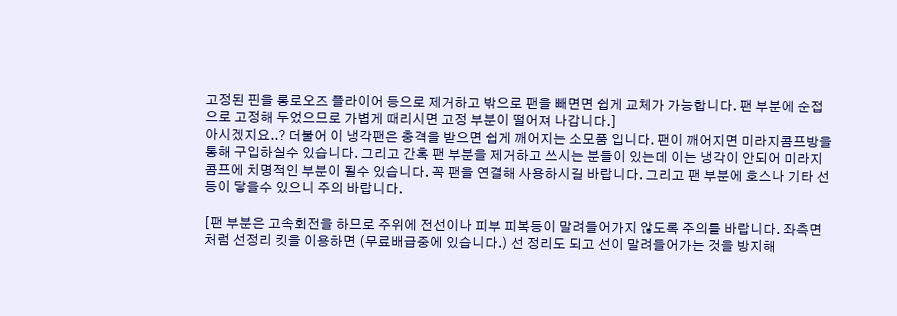고정된 핀을 롱로오즈 플라이어 등으로 제거하고 밖으로 팬을 빼면면 쉽게 교체가 가능합니다. 팬 부분에 순접으로 고정해 두었으므로 가볍게 때리시면 고정 부분이 떨어져 나갑니다.]
아시겠지요..? 더불어 이 냉각팬은 충격을 받으면 쉽게 깨어지는 소모품 입니다. 팬이 깨어지면 미라지콤프방을 통해 구입하실수 있습니다. 그리고 간혹 팬 부분을 제거하고 쓰시는 분들이 있는데 이는 냉각이 안되어 미라지콤프에 치명적인 부분이 될수 있습니다. 꼭 팬을 연결해 사용하시길 바랍니다. 그리고 팬 부분에 호스나 기타 선등이 닿을수 있으니 주의 바랍니다.

[팬 부분은 고속회전을 하므로 주위에 전선이나 피부 피복등이 말려들어가지 않도록 주의를 바랍니다. 좌측면 처럼 선정리 킷을 이용하면 (무료배급중에 있습니다.) 선 정리도 되고 선이 말려들어가는 것을 방지해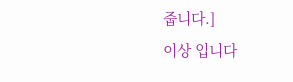줍니다.]
이상 입니다